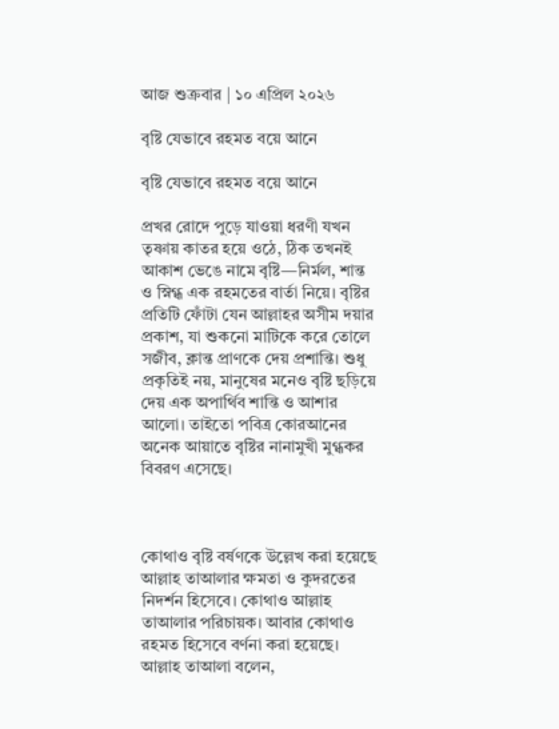আজ শুক্রবার | ১০ এপ্রিল ২০২৬

বৃষ্টি যেভাবে রহমত বয়ে আনে

বৃষ্টি যেভাবে রহমত বয়ে আনে

প্রখর রোদে পুড়ে যাওয়া ধরণী যখন তৃষ্ণায় কাতর হয়ে ওঠে, ঠিক তখনই আকাশ ভেঙে নামে বৃষ্টি—নির্মল, শান্ত ও স্নিগ্ধ এক রহমতের বার্তা নিয়ে। বৃষ্টির প্রতিটি ফোঁটা যেন আল্লাহর অসীম দয়ার প্রকাশ, যা শুকনো মাটিকে করে তোলে সজীব, ক্লান্ত প্রাণকে দেয় প্রশান্তি। শুধু প্রকৃতিই নয়, মানুষের মনেও বৃষ্টি ছড়িয়ে দেয় এক অপার্থিব শান্তি ও আশার আলো। তাইতো পবিত্র কোরআনের অনেক আয়াতে বৃষ্টির নানামুখী মুগ্ধকর বিবরণ এসেছে।



কোথাও বৃষ্টি বর্ষণকে উল্লেখ করা হয়েছে আল্লাহ তাআলার ক্ষমতা ও কুদরতের নিদর্শন হিসেবে। কোথাও আল্লাহ তাআলার পরিচায়ক। আবার কোথাও রহমত হিসেবে বর্ণনা করা হয়েছে। আল্লাহ তাআলা বলেন,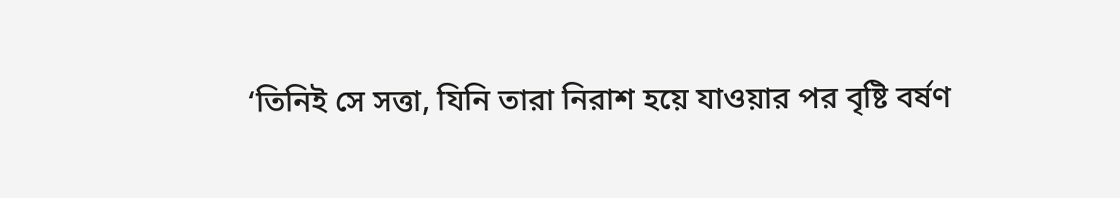‘তিনিই সে সত্তা, যিনি তারা নিরাশ হয়ে যাওয়ার পর বৃষ্টি বর্ষণ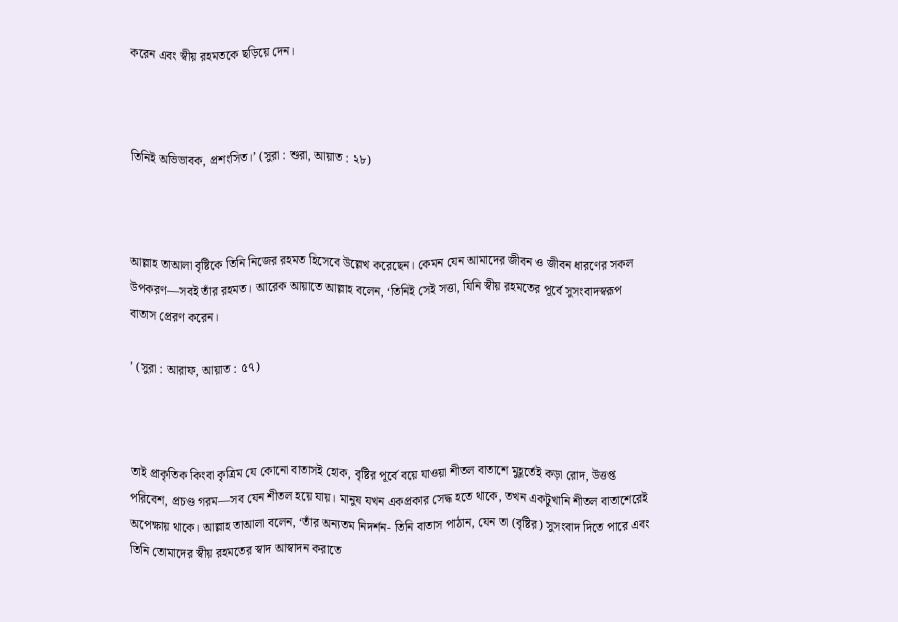করেন এবং স্বীয় রহমতকে ছড়িয়ে দেন।



তিনিই অভিভাবক, প্রশংসিত।’ (সুরা : শুরা, আয়াত : ২৮)



আল্লাহ তাআলা বৃষ্টিকে তিনি নিজের রহমত হিসেবে উল্লেখ করেছেন। কেমন যেন আমাদের জীবন ও জীবন ধারণের সকল উপকরণ—সবই তাঁর রহমত। আরেক আয়াতে আল্লাহ বলেন, ‘তিনিই সেই সত্তা, যিনি স্বীয় রহমতের পূর্বে সুসংবাদস্বরূপ বাতাস প্রেরণ করেন।

’ (সুরা : আরাফ, আয়াত : ৫৭)



তাই প্রাকৃতিক কিংবা কৃত্রিম যে কোনো বাতাসই হোক, বৃষ্টির পূর্বে বয়ে যাওয়া শীতল বাতাশে মুহূর্তেই কড়া রোদ, উত্তপ্ত পরিবেশ, প্রচণ্ড গরম—সব যেন শীতল হয়ে যায়। মানুষ যখন একপ্রকার সেদ্ধ হতে থাকে, তখন একটুখানি শীতল বাতাশেরেই অপেক্ষায় থাকে। আল্লাহ তাআলা বলেন, ‘তাঁর অন্যতম নিদর্শন- তিনি বাতাস পাঠান, যেন তা (বৃষ্টির) সুসংবাদ দিতে পারে এবং তিনি তোমাদের স্বীয় রহমতের স্বাদ আস্বাদন করাতে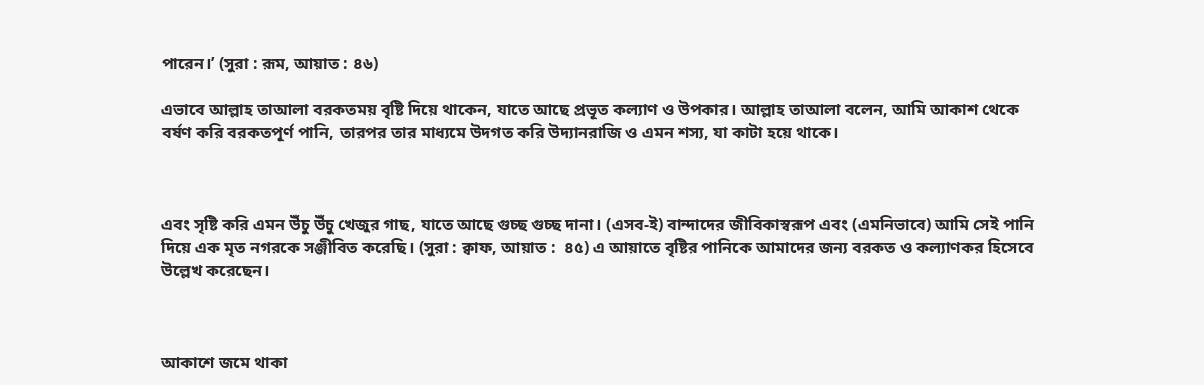পারেন।’ (সুরা : রূম, আয়াত : ৪৬)

এভাবে আল্লাহ তাআলা বরকতময় বৃষ্টি দিয়ে থাকেন, যাতে আছে প্রভূত কল্যাণ ও উপকার। আল্লাহ তাআলা বলেন, আমি আকাশ থেকে বর্ষণ করি বরকতপূর্ণ পানি, তারপর তার মাধ্যমে উদগত করি উদ্যানরাজি ও এমন শস্য, যা কাটা হয়ে থাকে।



এবং সৃষ্টি করি এমন উঁচু উঁচু খেজুর গাছ, যাতে আছে গুচ্ছ গুচ্ছ দানা। (এসব-ই) বান্দাদের জীবিকাস্বরূপ এবং (এমনিভাবে) আমি সেই পানি দিয়ে এক মৃত নগরকে সঞ্জীবিত করেছি। (সুরা : ক্বাফ, আয়াত :  ৪৫) এ আয়াতে বৃষ্টির পানিকে আমাদের জন্য বরকত ও কল্যাণকর হিসেবে উল্লেখ করেছেন।



আকাশে জমে থাকা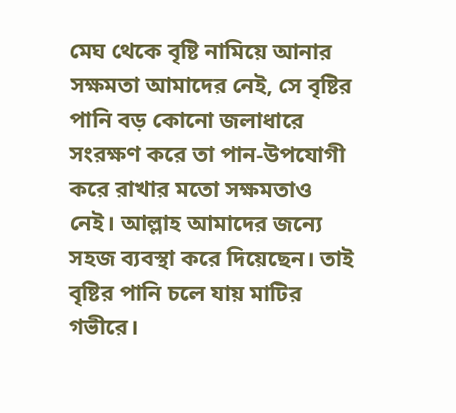মেঘ থেকে বৃষ্টি নামিয়ে আনার সক্ষমতা আমাদের নেই, সে বৃষ্টির পানি বড় কোনো জলাধারে সংরক্ষণ করে তা পান-উপযোগী করে রাখার মতো সক্ষমতাও নেই। আল্লাহ আমাদের জন্যে সহজ ব্যবস্থা করে দিয়েছেন। তাই বৃষ্টির পানি চলে যায় মাটির গভীরে।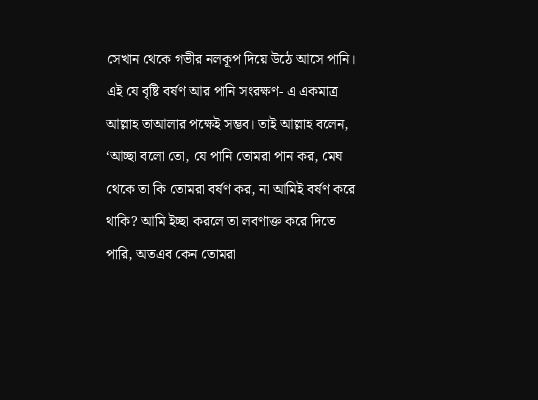সেখান থেকে গভীর নলকূপ দিয়ে উঠে আসে পানি। এই যে বৃষ্টি বর্ষণ আর পানি সংরক্ষণ- এ একমাত্র আল্লাহ তাআলার পক্ষেই সম্ভব। তাই আল্লাহ বলেন, ‘আচ্ছা বলো তো, যে পানি তোমরা পান কর, মেঘ থেকে তা কি তোমরা বর্ষণ কর, না আমিই বর্ষণ করে থাকি? আমি ইচ্ছা করলে তা লবণাক্ত করে দিতে পারি, অতএব কেন তোমরা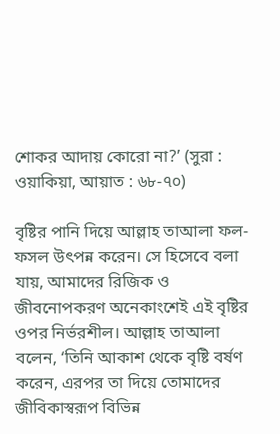শোকর আদায় কোরো না?’ (সুরা : ওয়াকিয়া, আয়াত : ৬৮-৭০)

বৃষ্টির পানি দিয়ে আল্লাহ তাআলা ফল-ফসল উৎপন্ন করেন। সে হিসেবে বলা যায়, আমাদের রিজিক ও জীবনোপকরণ অনেকাংশেই এই বৃষ্টির ওপর নির্ভরশীল। আল্লাহ তাআলা বলেন, ‘তিনি আকাশ থেকে বৃষ্টি বর্ষণ করেন, এরপর তা দিয়ে তোমাদের জীবিকাস্বরূপ বিভিন্ন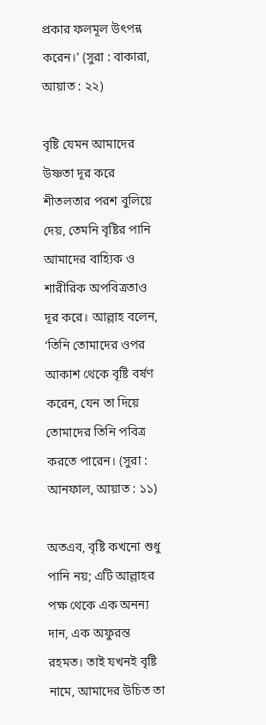প্রকার ফলমূল উৎপন্ন করেন।’ (সুরা : বাকারা, আয়াত : ২২)

বৃষ্টি যেমন আমাদের উষ্ণতা দূর করে শীতলতার পরশ বুলিয়ে দেয়, তেমনি বৃষ্টির পানি আমাদের বাহ্যিক ও শারীরিক অপবিত্রতাও দূর করে। আল্লাহ বলেন, ‘তিনি তোমাদের ওপর আকাশ থেকে বৃষ্টি বর্ষণ করেন, যেন তা দিয়ে তোমাদের তিনি পবিত্র করতে পারেন। (সুরা : আনফাল, আয়াত : ১১)

অতএব, বৃষ্টি কখনো শুধু পানি নয়; এটি আল্লাহর পক্ষ থেকে এক অনন্য দান, এক অফুরন্ত রহমত। তাই যখনই বৃষ্টি নামে, আমাদের উচিত তা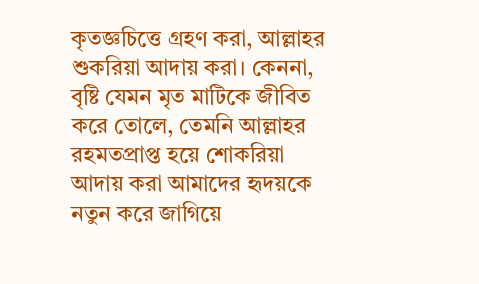কৃতজ্ঞচিত্তে গ্রহণ করা, আল্লাহর শুকরিয়া আদায় করা। কেননা, বৃষ্টি যেমন মৃত মাটিকে জীবিত করে তোলে, তেমনি আল্লাহর রহমতপ্রাপ্ত হয়ে শোকরিয়া আদায় করা আমাদের হৃদয়কে নতুন করে জাগিয়ে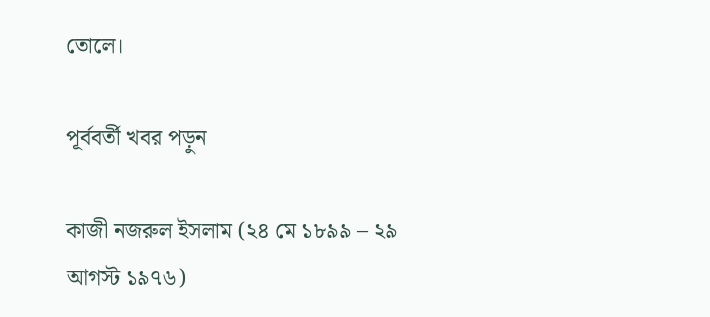তোলে।

পূর্ববর্তী খবর পড়ুন

কাজী নজরুল ইসলাম (২৪ মে ১৮৯৯ – ২৯ আগস্ট ১৯৭৬)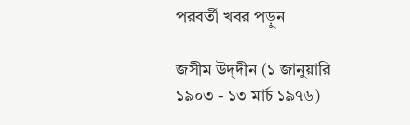পরবর্তী খবর পড়ুন

জসীম উদ্‌দীন (১ জানুয়ারি ১৯০৩ - ১৩ মার্চ ১৯৭৬)